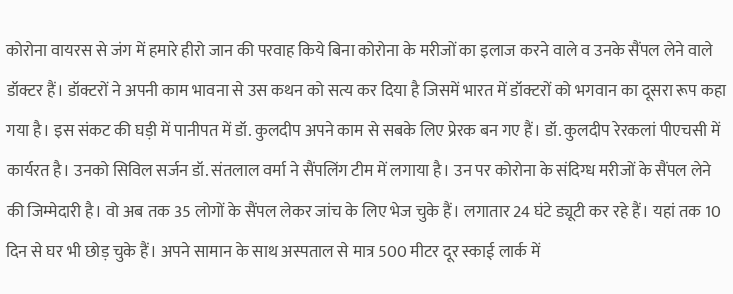कोरोना वायरस से जंग में हमारे हीरो जान की परवाह किये बिना कोरोना के मरीजों का इलाज करने वाले व उनके सैंपल लेने वाले डॉक्टर हैं। डॉक्टरों ने अपनी काम भावना से उस कथन को सत्य कर दिया है जिसमें भारत में डॉक्टरों को भगवान का दूसरा रूप कहा गया है। इस संकट की घड़ी में पानीपत में डॉ. कुलदीप अपने काम से सबके लिए प्रेरक बन गए हैं। डॉ. कुलदीप रेरकलां पीएचसी में कार्यरत है। उनको सिविल सर्जन डॉ. संतलाल वर्मा ने सैंपलिंग टीम में लगाया है। उन पर कोरोना के संदिग्ध मरीजों के सैंपल लेने की जिम्मेदारी है। वो अब तक 35 लोगों के सैंपल लेकर जांच के लिए भेज चुके हैं। लगातार 24 घंटे ड्यूटी कर रहे हैं। यहां तक 10 दिन से घर भी छोड़ चुके हैं। अपने सामान के साथ अस्पताल से मात्र 500 मीटर दूर स्काई लार्क में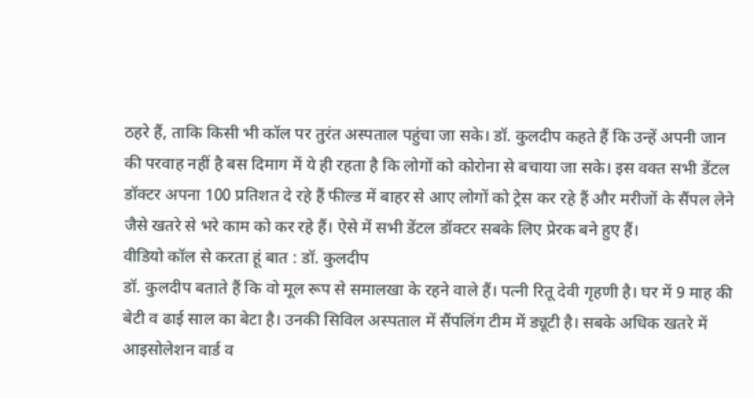ठहरे हैं, ताकि किसी भी कॉल पर तुरंत अस्पताल पहुंचा जा सके। डॉ. कुलदीप कहते हैं कि उन्हें अपनी जान की परवाह नहीं है बस दिमाग में ये ही रहता है कि लोगों को कोरोना से बचाया जा सके। इस वक्त सभी डेंटल डॉक्टर अपना 100 प्रतिशत दे रहे हैं फील्ड में बाहर से आए लोगों को ट्रेस कर रहे हैं और मरीजों के सैंपल लेने जैसे खतरे से भरे काम को कर रहे हैं। ऐसे में सभी डेंटल डॉक्टर सबके लिए प्रेरक बने हुए हैं।
वीडियो कॉल से करता हूं बात : डॉ. कुलदीप
डॉ. कुलदीप बताते हैं कि वो मूल रूप से समालखा के रहने वाले हैं। पत्नी रितू देवी गृहणी है। घर में 9 माह की बेटी व ढाई साल का बेटा है। उनकी सिविल अस्पताल में सैंपलिंग टीम में ड्यूटी है। सबके अधिक खतरे में आइसोलेशन वार्ड व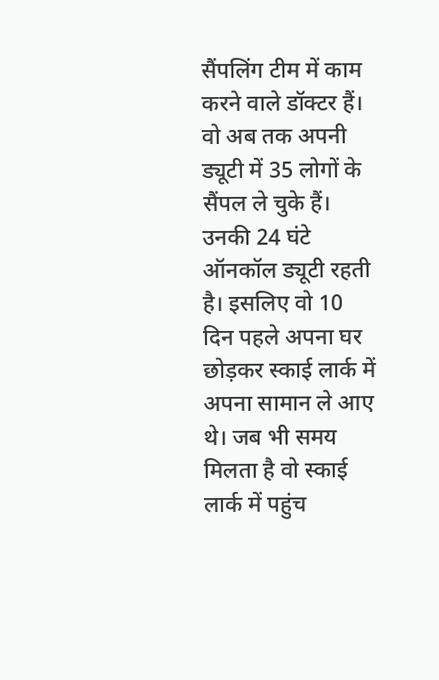सैंपलिंग टीम में काम करने वाले डॉक्टर हैं। वो अब तक अपनी ड्यूटी में 35 लोगों के सैंपल ले चुके हैं। उनकी 24 घंटे ऑनकॉल ड्यूटी रहती है। इसलिए वो 10 दिन पहले अपना घर छोड़कर स्काई लार्क में अपना सामान ले आए थे। जब भी समय मिलता है वो स्काई लार्क में पहुंच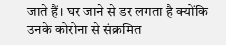जाते हैं। घर जाने से डर लगता है क्योंकि उनके कोरोना से संक्रमित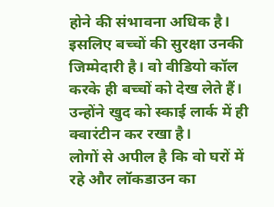होने की संभावना अधिक है। इसलिए बच्चों की सुरक्षा उनकी जिम्मेदारी है। वो वीडियो कॉल करके ही बच्चों को देख लेते हैं। उन्होंने खुद को स्काई लार्क में ही क्वारंटीन कर रखा है।
लोगों से अपील है कि वो घरों में रहे और लॉकडाउन का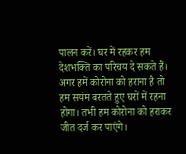पालन करें। घर में रहकर हम देशभक्ति का परिचय दे सकते हैं। अगर हमें कोरोना को हराना है तो हम सयंम बरतते हुए घरों में रहना होगा। तभी हम कोरोना को हराकर जीत दर्ज कर पाएंगे।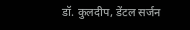डॉ. कुलदीप, डेंटल सर्जन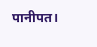पानीपत।